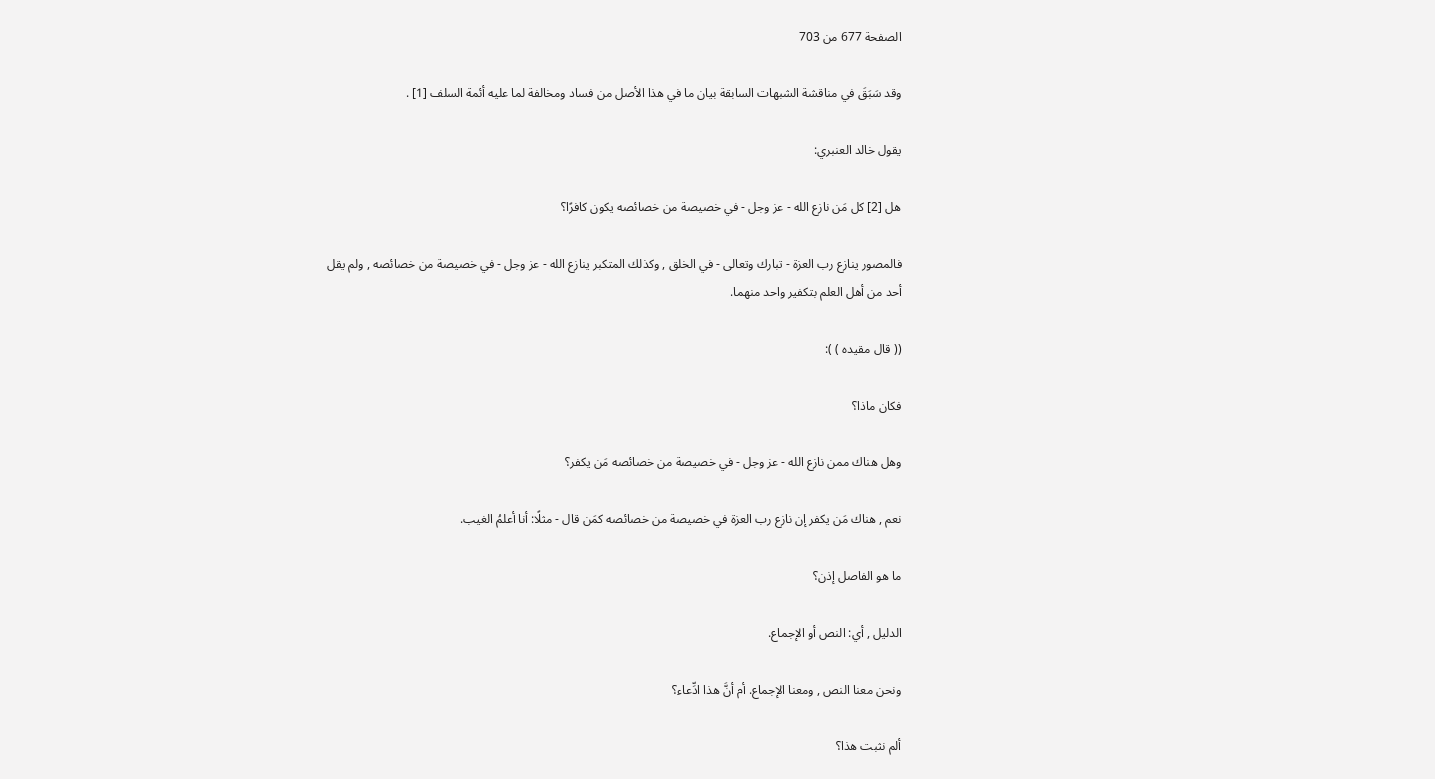الصفحة 677 من 703

وقد سَبَقَ في مناقشة الشبهات السابقة بيان ما في هذا الأصل من فساد ومخالفة لما عليه أئمة السلف [1] .

يقول خالد العنبري:

هل [2] كل مَن نازع الله - عز وجل - في خصيصة من خصائصه يكون كافرًا؟

فالمصور ينازع رب العزة - تبارك وتعالى - في الخلق , وكذلك المتكبر ينازع الله - عز وجل - في خصيصة من خصائصه , ولم يقل أحد من أهل العلم بتكفير واحد منهما.

(( قال مقيده ) ):

فكان ماذا؟

وهل هناك ممن نازع الله - عز وجل - في خصيصة من خصائصه مَن يكفر؟

نعم , هناك مَن يكفر إن نازع رب العزة في خصيصة من خصائصه كمَن قال - مثلًا: أنا أعلمُ الغيب.

ما هو الفاصل إذن؟

الدليل , أي: النص أو الإجماع.

ونحن معنا النص , ومعنا الإجماع. أم أنَّ هذا ادِّعاء؟

ألم نثبت هذا؟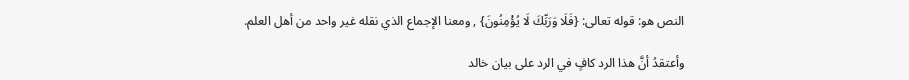النص هو: قوله تعالى: {فَلَا وَرَبِّكَ لَا يُؤْمِنُونَ} , ومعنا الإجماع الذي نقله غير واحد من أهل العلم.

وأعتقدُ أنَّ هذا الرد كافٍ في الرد على بيان خالد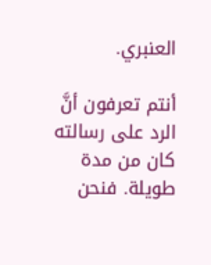العنبري.

أنتم تعرفون أنَّ الرد على رسالته كان من مدة طويلة. فنحن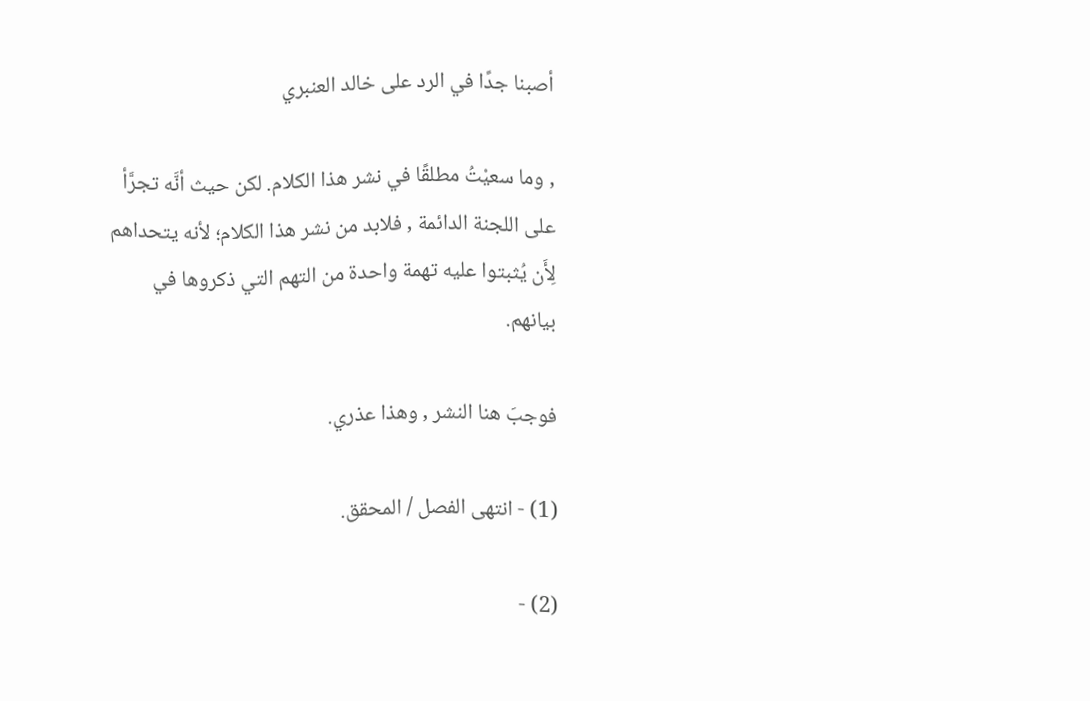أصبنا جدًا في الرد على خالد العنبري

, وما سعيْتُ مطلقًا في نشر هذا الكلام. لكن حيث أنَّه تجرَّأ على اللجنة الدائمة , فلابد من نشر هذا الكلام؛ لأنه يتحداهم لِأَن يُثبتوا عليه تهمة واحدة من التهم التي ذكروها في بيانهم.

فوجبَ هنا النشر , وهذا عذري.

(1) - انتهى الفصل / المحقق.

(2) -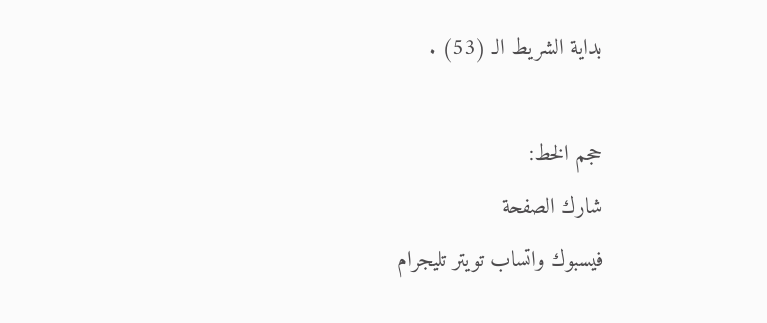بداية الشريط الـ (53) .

حجم الخط:
شارك الصفحة
فيسبوك واتساب تويتر تليجرام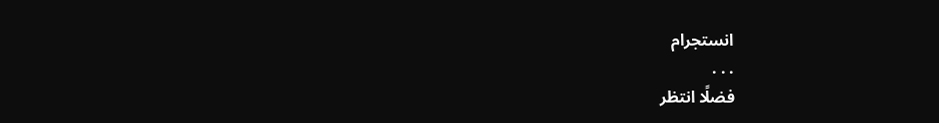انستجرام
. . .
فضلًا انتظر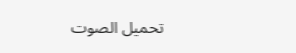تحميل الصوت